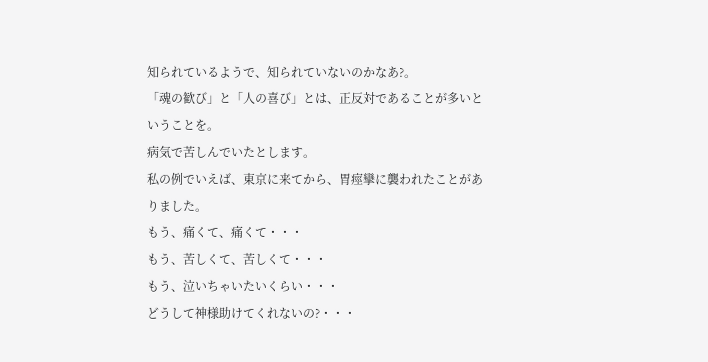知られているようで、知られていないのかなあ?。
「魂の歓び」と「人の喜び」とは、正反対であることが多いということを。
病気で苦しんでいたとします。
私の例でいえば、東京に来てから、胃痙攣に襲われたことがありました。
もう、痛くて、痛くて・・・
もう、苦しくて、苦しくて・・・
もう、泣いちゃいたいくらい・・・
どうして神様助けてくれないの?・・・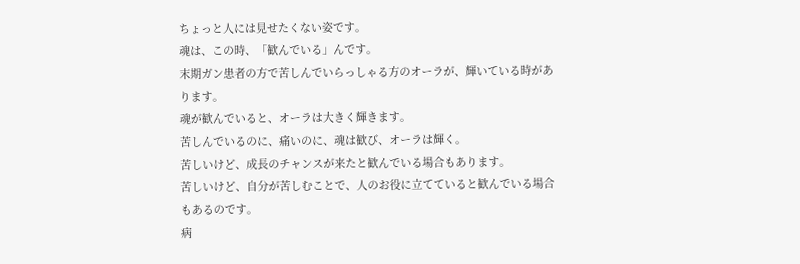ちょっと人には見せたくない姿です。
魂は、この時、「歓んでいる」んです。
末期ガン患者の方で苦しんでいらっしゃる方のオーラが、輝いている時があります。
魂が歓んでいると、オーラは大きく輝きます。
苦しんでいるのに、痛いのに、魂は歓び、オーラは輝く。
苦しいけど、成長のチャンスが来たと歓んでいる場合もあります。
苦しいけど、自分が苦しむことで、人のお役に立てていると歓んでいる場合もあるのです。
病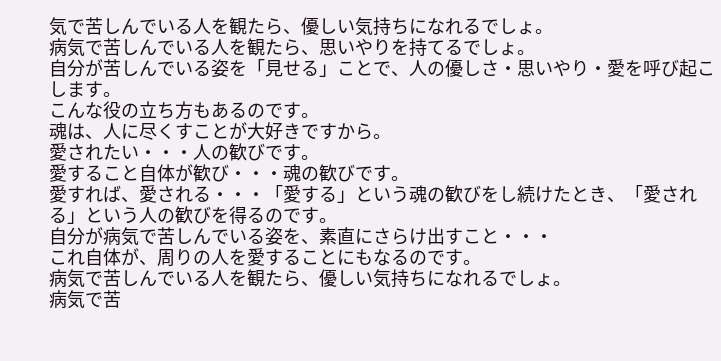気で苦しんでいる人を観たら、優しい気持ちになれるでしょ。
病気で苦しんでいる人を観たら、思いやりを持てるでしょ。
自分が苦しんでいる姿を「見せる」ことで、人の優しさ・思いやり・愛を呼び起こします。
こんな役の立ち方もあるのです。
魂は、人に尽くすことが大好きですから。
愛されたい・・・人の歓びです。
愛すること自体が歓び・・・魂の歓びです。
愛すれば、愛される・・・「愛する」という魂の歓びをし続けたとき、「愛される」という人の歓びを得るのです。
自分が病気で苦しんでいる姿を、素直にさらけ出すこと・・・
これ自体が、周りの人を愛することにもなるのです。
病気で苦しんでいる人を観たら、優しい気持ちになれるでしょ。
病気で苦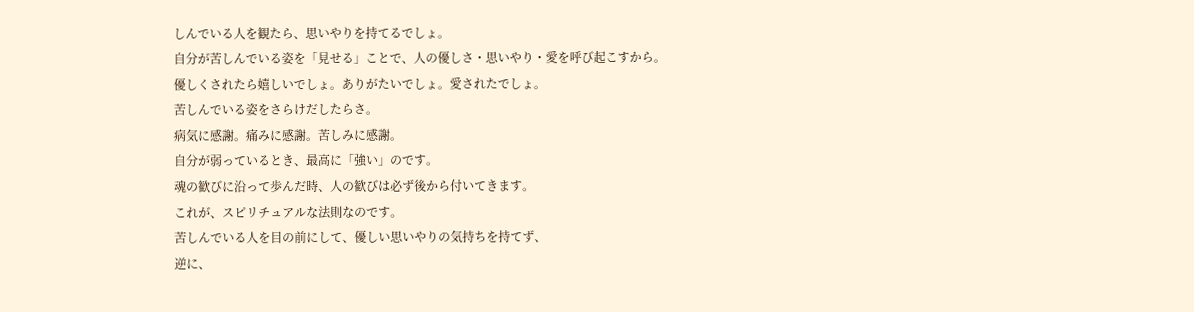しんでいる人を観たら、思いやりを持てるでしょ。
自分が苦しんでいる姿を「見せる」ことで、人の優しさ・思いやり・愛を呼び起こすから。
優しくされたら嬉しいでしょ。ありがたいでしょ。愛されたでしょ。
苦しんでいる姿をさらけだしたらさ。
病気に感謝。痛みに感謝。苦しみに感謝。
自分が弱っているとき、最高に「強い」のです。
魂の歓びに沿って歩んだ時、人の歓びは必ず後から付いてきます。
これが、スピリチュアルな法則なのです。
苦しんでいる人を目の前にして、優しい思いやりの気持ちを持てず、
逆に、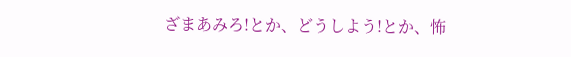ざまあみろ!とか、どうしよう!とか、怖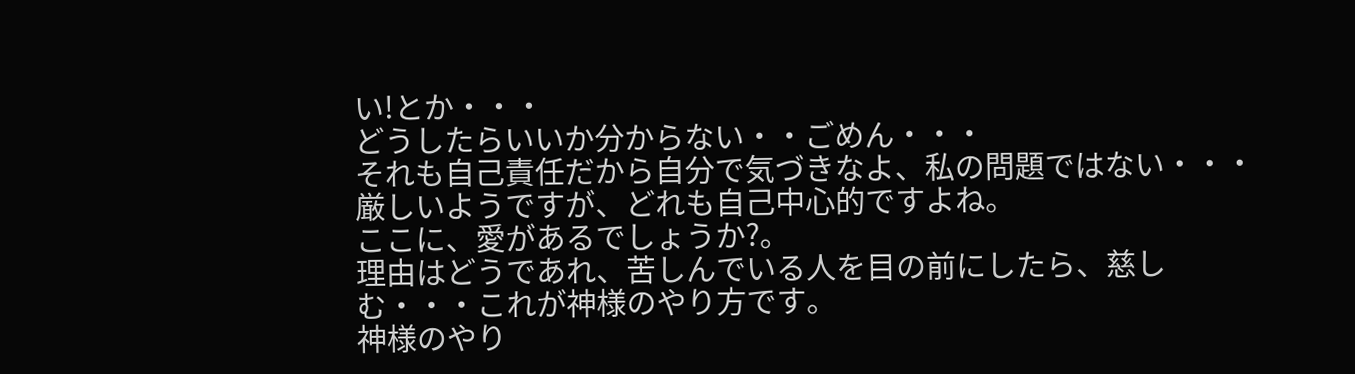い!とか・・・
どうしたらいいか分からない・・ごめん・・・
それも自己責任だから自分で気づきなよ、私の問題ではない・・・
厳しいようですが、どれも自己中心的ですよね。
ここに、愛があるでしょうか?。
理由はどうであれ、苦しんでいる人を目の前にしたら、慈しむ・・・これが神様のやり方です。
神様のやり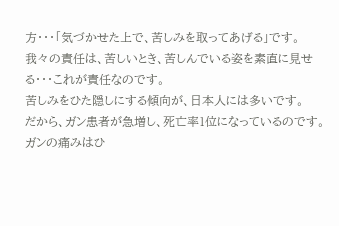方・・・「気づかせた上で、苦しみを取ってあげる」です。
我々の責任は、苦しいとき、苦しんでいる姿を素直に見せる・・・これが責任なのです。
苦しみをひた隠しにする傾向が、日本人には多いです。
だから、ガン患者が急増し、死亡率1位になっているのです。
ガンの痛みはひ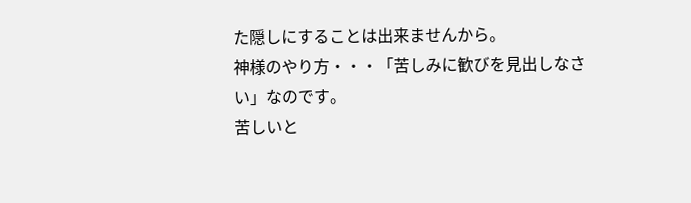た隠しにすることは出来ませんから。
神様のやり方・・・「苦しみに歓びを見出しなさい」なのです。
苦しいと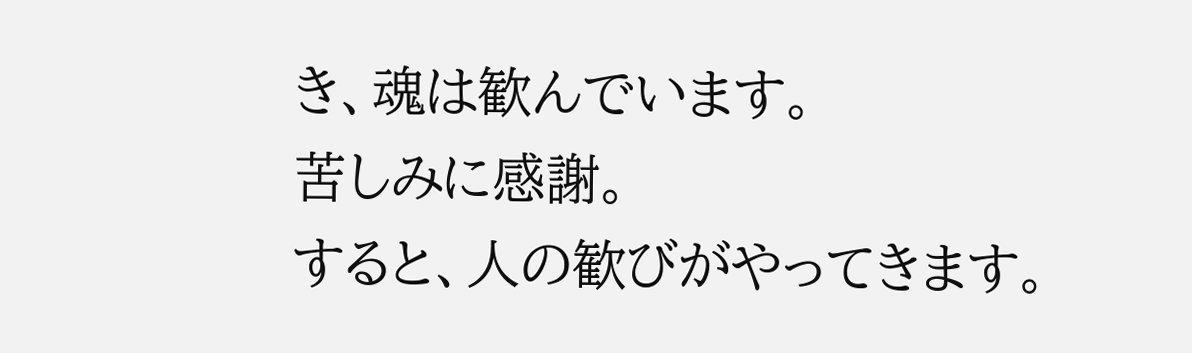き、魂は歓んでいます。
苦しみに感謝。
すると、人の歓びがやってきます。